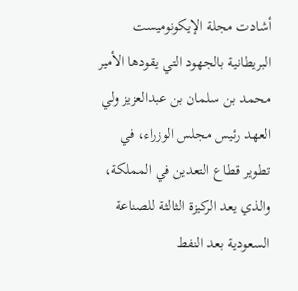أشادت مجلة الإيكونوميست البريطانية بالجهود التي يقودها الأمير محمد بن سلمان بن عبدالعزيز ولي العهد رئيس مجلس الوزراء، في تطوير قطاع التعدين في المملكة، والذي يعد الركيزة الثالثة للصناعة السعودية بعد النفط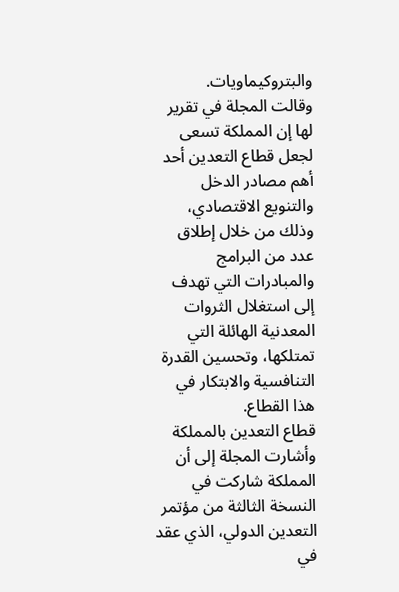والبتروكيماويات.
وقالت المجلة في تقرير لها إن المملكة تسعى لجعل قطاع التعدين أحد أهم مصادر الدخل والتنويع الاقتصادي، وذلك من خلال إطلاق عدد من البرامج والمبادرات التي تهدف إلى استغلال الثروات المعدنية الهائلة التي تمتلكها، وتحسين القدرة التنافسية والابتكار في هذا القطاع.
قطاع التعدين بالمملكة
وأشارت المجلة إلى أن المملكة شاركت في النسخة الثالثة من مؤتمر التعدين الدولي، الذي عقد في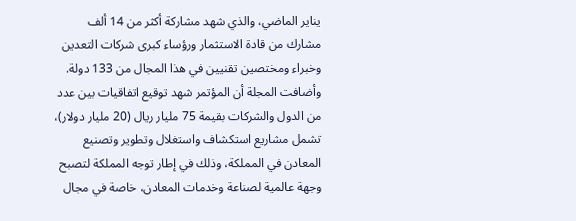يناير الماضي، والذي شهد مشاركة أكثر من 14 ألف مشارك من قادة الاستثمار ورؤساء كبرى شركات التعدين وخبراء ومختصين تقنيين في هذا المجال من 133 دولة.
وأضافت المجلة أن المؤتمر شهد توقيع اتفاقيات بين عدد من الدول والشركات بقيمة 75 مليار ريال (20 مليار دولار)، تشمل مشاريع استكشاف واستغلال وتطوير وتصنيع المعادن في المملكة، وذلك في إطار توجه المملكة لتصبح وجهة عالمية لصناعة وخدمات المعادن، خاصة في مجال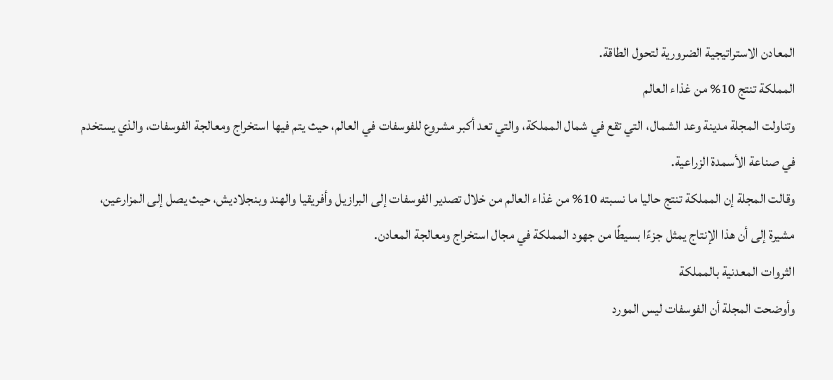المعادن الاستراتيجية الضرورية لتحول الطاقة.
المملكة تنتج 10% من غذاء العالم
وتناولت المجلة مدينة وعد الشمال، التي تقع في شمال المملكة، والتي تعد أكبر مشروع للفوسفات في العالم، حيث يتم فيها استخراج ومعالجة الفوسفات، والذي يستخدم في صناعة الأسمدة الزراعية.
وقالت المجلة إن المملكة تنتج حاليا ما نسبته 10% من غذاء العالم من خلال تصدير الفوسفات إلى البرازيل وأفريقيا والهند وبنجلاديش، حيث يصل إلى المزارعين، مشيرة إلى أن هذا الإنتاج يمثل جزءًا بسيطًا من جهود المملكة في مجال استخراج ومعالجة المعادن.
الثروات المعدنية بالمملكة
وأوضحت المجلة أن الفوسفات ليس المورد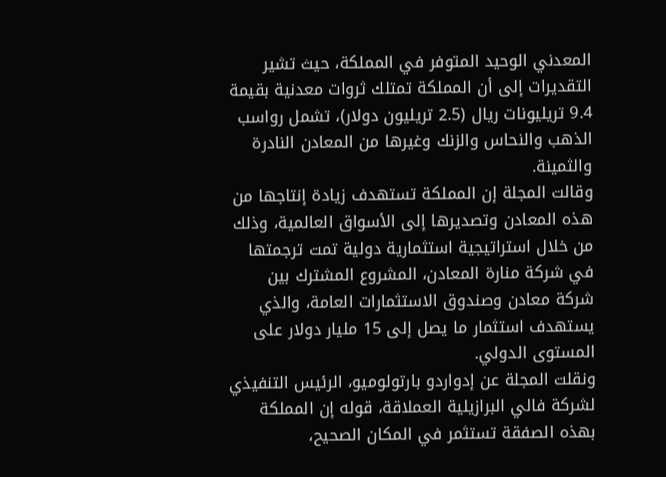المعدني الوحيد المتوفر في المملكة، حيث تشير التقديرات إلى أن المملكة تمتلك ثروات معدنية بقيمة 9.4 تريليونات ريال (2.5 تريليون دولار)، تشمل رواسب الذهب والنحاس والزنك وغيرها من المعادن النادرة والثمينة.
وقالت المجلة إن المملكة تستهدف زيادة إنتاجها من هذه المعادن وتصديرها إلى الأسواق العالمية، وذلك من خلال استراتيجية استثمارية دولية تمت ترجمتها في شركة منارة المعادن، المشروع المشترك بين شركة معادن وصندوق الاستثمارات العامة، والذي يستهدف استثمار ما يصل إلى 15 مليار دولار على المستوى الدولي.
ونقلت المجلة عن إدواردو بارتولوميو، الرئيس التنفيذي لشركة فالي البرازيلية العملاقة، قوله إن المملكة بهذه الصفقة تستثمر في المكان الصحيح،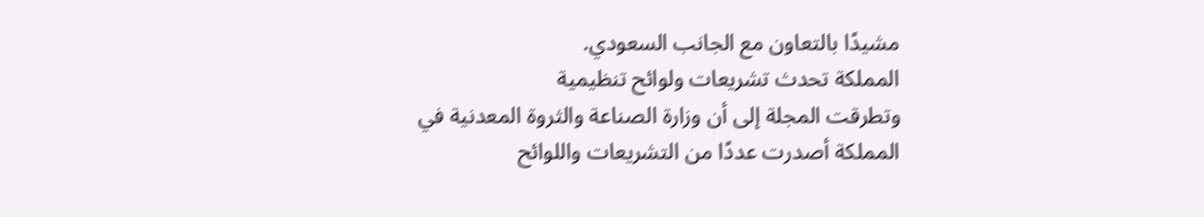مشيدًا بالتعاون مع الجانب السعودي.
المملكة تحدث تشريعات ولوائح تنظيمية
وتطرقت المجلة إلى أن وزارة الصناعة والثروة المعدنية في المملكة أصدرت عددًا من التشريعات واللوائح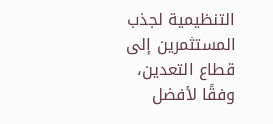التنظيمية لجذب المستثمرين إلى قطاع التعدين، وفقًا لأفضل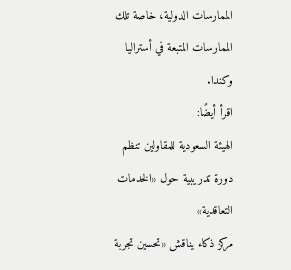الممارسات الدولية، خاصة تلك الممارسات المتبعة في أستراليا وكندا.
اقرأ أيضًا:
الهيئة السعودية للمقاولين تنظم دورة تدريبية حول «الخدمات التعاقدية»
مركز ذكاء يناقش «تحسين تجربة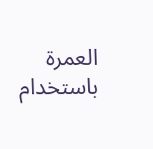العمرة باستخدام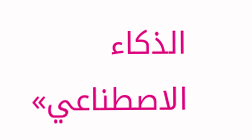الذكاء الاصطناعي»